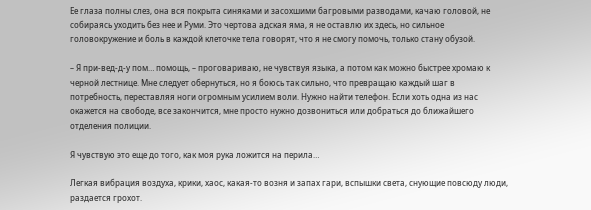Ее глаза полны слез, она вся покрыта синяками и засохшими багровыми разводами, качаю головой, не собираясь уходить без нее и Руми. Это чертова адская яма, я не оставлю их здесь, но сильное головокружение и боль в каждой клеточке тела говорят, что я не смогу помочь, только стану обузой.

– Я при-вед-д-у пом… помощь, – проговариваю, не чувствуя языка, а потом как можно быстрее хромаю к черной лестнице. Мне следует обернуться, но я боюсь так сильно, что превращаю каждый шаг в потребность, переставляя ноги огромным усилием воли. Нужно найти телефон. Если хоть одна из нас окажется на свободе, все закончится, мне просто нужно дозвониться или добраться до ближайшего отделения полиции.

Я чувствую это еще до того, как моя рука ложится на перила…

Легкая вибрация воздуха, крики, хаос, какая-то возня и запах гари, вспышки света, снующие повсюду люди, раздается грохот.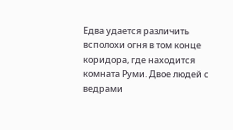Едва удается различить всполохи огня в том конце коридора, где находится комната Руми. Двое людей с ведрами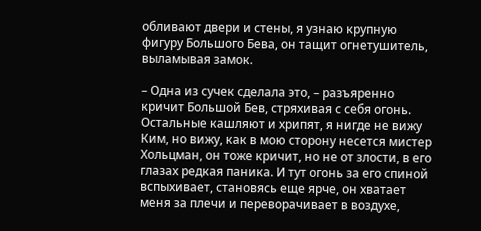обливают двери и стены, я узнаю крупную фигуру Большого Бева, он тащит огнетушитель, выламывая замок.

– Одна из сучек сделала это, – разъяренно кричит Большой Бев, стряхивая с себя огонь. Остальные кашляют и хрипят, я нигде не вижу Ким, но вижу, как в мою сторону несется мистер Хольцман, он тоже кричит, но не от злости, в его глазах редкая паника. И тут огонь за его спиной вспыхивает, становясь еще ярче, он хватает меня за плечи и переворачивает в воздухе,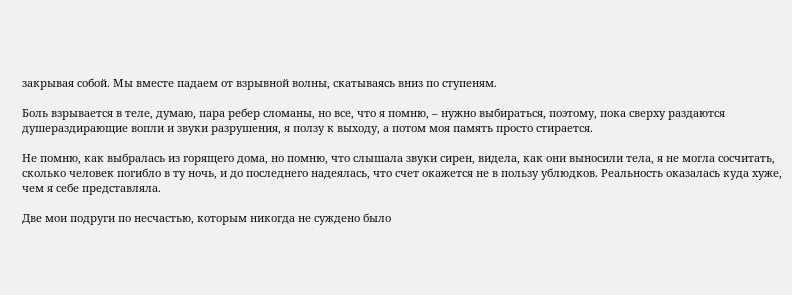закрывая собой. Мы вместе падаем от взрывной волны, скатываясь вниз по ступеням.

Боль взрывается в теле, думаю, пара ребер сломаны, но все, что я помню, – нужно выбираться, поэтому, пока сверху раздаются душераздирающие вопли и звуки разрушения, я ползу к выходу, а потом моя память просто стирается.

Не помню, как выбралась из горящего дома, но помню, что слышала звуки сирен, видела, как они выносили тела, я не могла сосчитать, сколько человек погибло в ту ночь, и до последнего надеялась, что счет окажется не в пользу ублюдков. Реальность оказалась куда хуже, чем я себе представляла.

Две мои подруги по несчастью, которым никогда не суждено было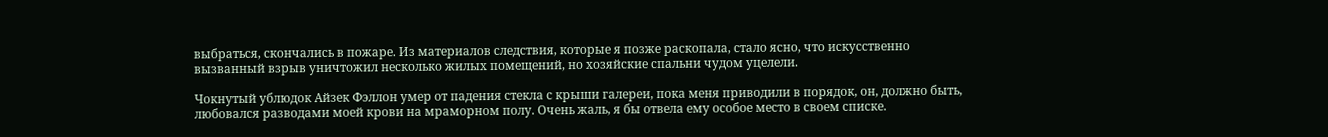выбраться, скончались в пожаре. Из материалов следствия, которые я позже раскопала, стало ясно, что искусственно вызванный взрыв уничтожил несколько жилых помещений, но хозяйские спальни чудом уцелели.

Чокнутый ублюдок Айзек Фэллон умер от падения стекла с крыши галереи, пока меня приводили в порядок, он, должно быть, любовался разводами моей крови на мраморном полу. Очень жаль, я бы отвела ему особое место в своем списке.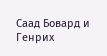Саад Бовард и Генрих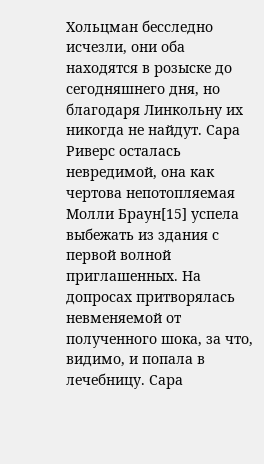Хольцман бесследно исчезли, они оба находятся в розыске до сегодняшнего дня, но благодаря Линкольну их никогда не найдут. Сара Риверс осталась невредимой, она как чертова непотопляемая Молли Браун[15] успела выбежать из здания с первой волной приглашенных. На допросах притворялась невменяемой от полученного шока, за что, видимо, и попала в лечебницу. Сара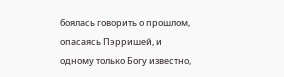боялась говорить о прошлом, опасаясь Пэрришей, и одному только Богу известно,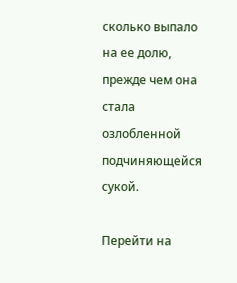сколько выпало на ее долю, прежде чем она стала озлобленной подчиняющейся сукой.

Перейти на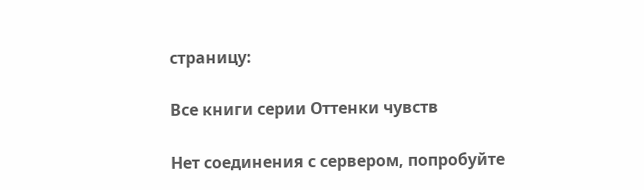страницу:

Все книги серии Оттенки чувств

Нет соединения с сервером, попробуйте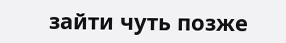зайти чуть позже